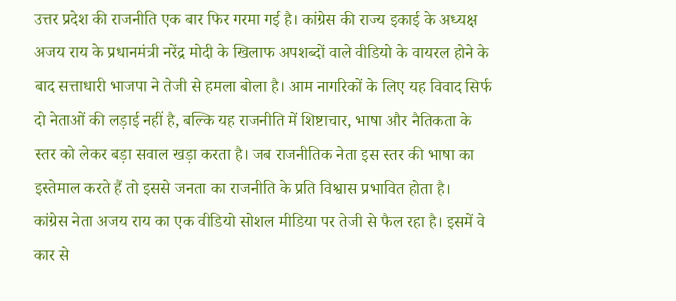उत्तर प्रदेश की राजनीति एक बार फिर गरमा गई है। कांग्रेस की राज्य इकाई के अध्यक्ष अजय राय के प्रधानमंत्री नरेंद्र मोदी के खिलाफ अपशब्दों वाले वीडियो के वायरल होने के बाद सत्ताधारी भाजपा ने तेजी से हमला बोला है। आम नागरिकों के लिए यह विवाद सिर्फ दो नेताओं की लड़ाई नहीं है, बल्कि यह राजनीति में शिष्टाचार, भाषा और नैतिकता के स्तर को लेकर बड़ा सवाल खड़ा करता है। जब राजनीतिक नेता इस स्तर की भाषा का इस्तेमाल करते हैं तो इससे जनता का राजनीति के प्रति विश्वास प्रभावित होता है।
कांग्रेस नेता अजय राय का एक वीडियो सोशल मीडिया पर तेजी से फैल रहा है। इसमें वे कार से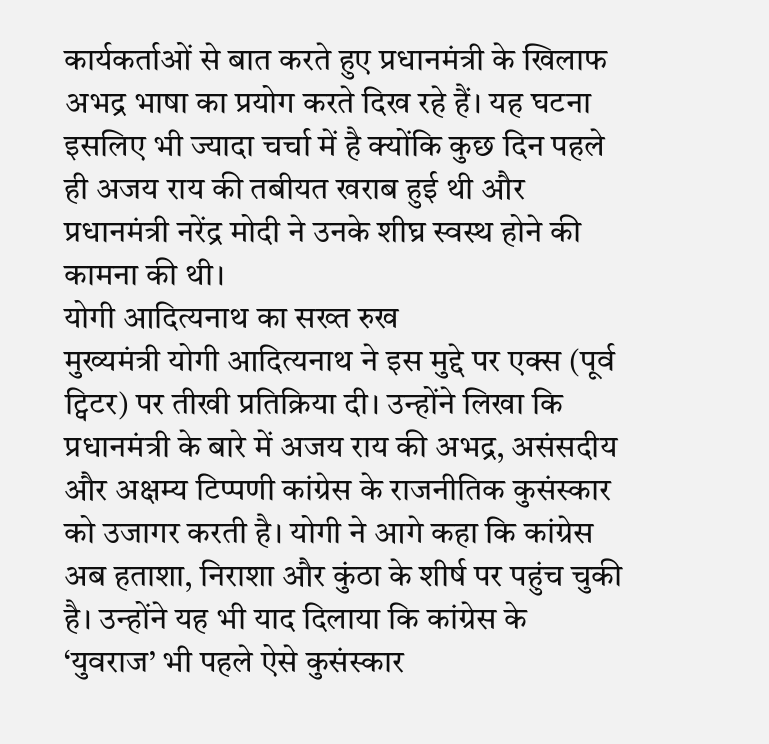कार्यकर्ताओं से बात करते हुए प्रधानमंत्री के खिलाफ अभद्र भाषा का प्रयोग करते दिख रहे हैं। यह घटना इसलिए भी ज्यादा चर्चा में है क्योंकि कुछ दिन पहले ही अजय राय की तबीयत खराब हुई थी और प्रधानमंत्री नरेंद्र मोदी ने उनके शीघ्र स्वस्थ होने की कामना की थी।
योगी आदित्यनाथ का सख्त रुख
मुख्यमंत्री योगी आदित्यनाथ ने इस मुद्दे पर एक्स (पूर्व ट्विटर) पर तीखी प्रतिक्रिया दी। उन्होंने लिखा कि प्रधानमंत्री के बारे में अजय राय की अभद्र, असंसदीय और अक्षम्य टिप्पणी कांग्रेस के राजनीतिक कुसंस्कार को उजागर करती है। योगी ने आगे कहा कि कांग्रेस अब हताशा, निराशा और कुंठा के शीर्ष पर पहुंच चुकी है। उन्होंने यह भी याद दिलाया कि कांग्रेस के ‘युवराज’ भी पहले ऐसे कुसंस्कार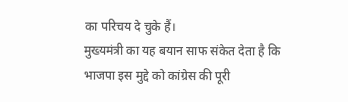का परिचय दे चुके हैं।
मुख्यमंत्री का यह बयान साफ संकेत देता है कि भाजपा इस मुद्दे को कांग्रेस की पूरी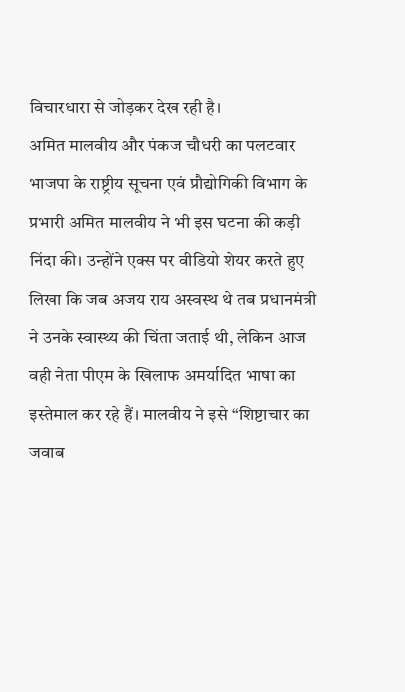विचारधारा से जोड़कर देख रही है।
अमित मालवीय और पंकज चौधरी का पलटवार
भाजपा के राष्ट्रीय सूचना एवं प्रौद्योगिकी विभाग के प्रभारी अमित मालवीय ने भी इस घटना की कड़ी निंदा की। उन्होंने एक्स पर वीडियो शेयर करते हुए लिखा कि जब अजय राय अस्वस्थ थे तब प्रधानमंत्री ने उनके स्वास्थ्य की चिंता जताई थी, लेकिन आज वही नेता पीएम के खिलाफ अमर्यादित भाषा का इस्तेमाल कर रहे हैं। मालवीय ने इसे “शिष्टाचार का जवाब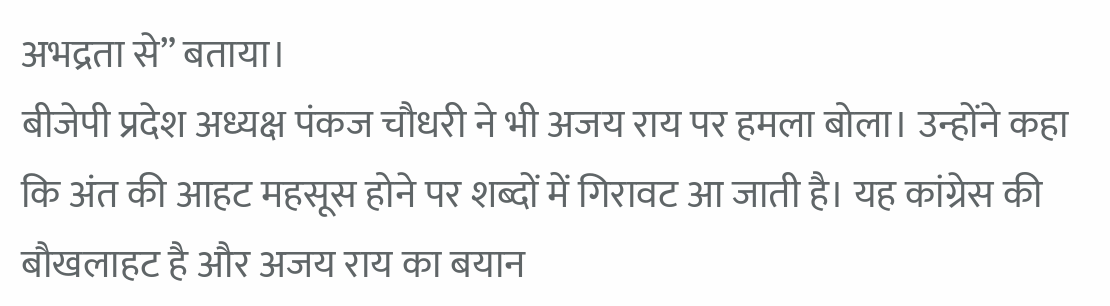अभद्रता से” बताया।
बीजेपी प्रदेश अध्यक्ष पंकज चौधरी ने भी अजय राय पर हमला बोला। उन्होंने कहा कि अंत की आहट महसूस होने पर शब्दों में गिरावट आ जाती है। यह कांग्रेस की बौखलाहट है और अजय राय का बयान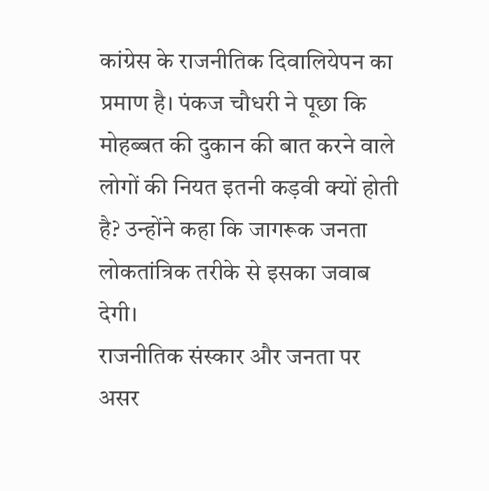कांग्रेस के राजनीतिक दिवालियेपन का प्रमाण है। पंकज चौधरी ने पूछा कि मोहब्बत की दुकान की बात करने वाले लोगों की नियत इतनी कड़वी क्यों होती है? उन्होंने कहा कि जागरूक जनता लोकतांत्रिक तरीके से इसका जवाब देगी।
राजनीतिक संस्कार और जनता पर असर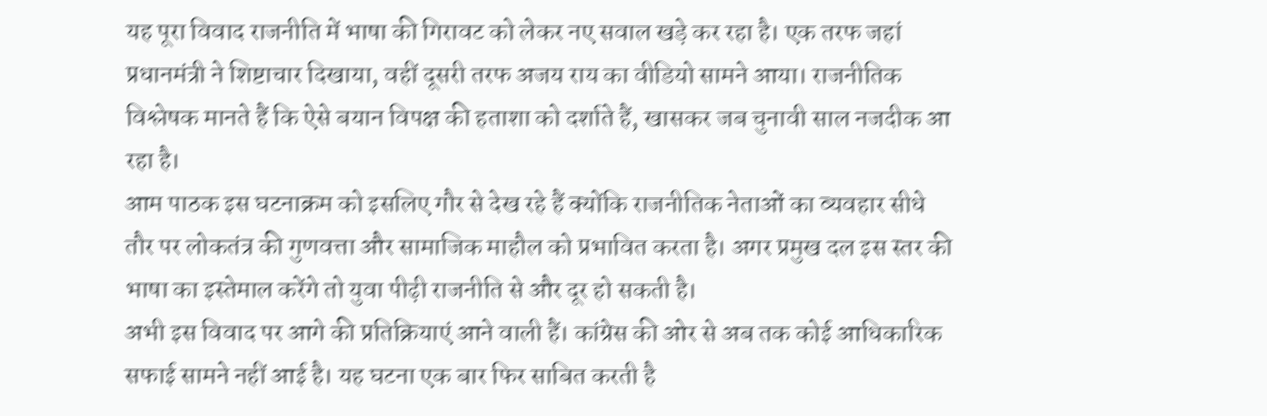यह पूरा विवाद राजनीति में भाषा की गिरावट को लेकर नए सवाल खड़े कर रहा है। एक तरफ जहां प्रधानमंत्री ने शिष्टाचार दिखाया, वहीं दूसरी तरफ अजय राय का वीडियो सामने आया। राजनीतिक विश्लेषक मानते हैं कि ऐसे बयान विपक्ष की हताशा को दर्शाते हैं, खासकर जब चुनावी साल नजदीक आ रहा है।
आम पाठक इस घटनाक्रम को इसलिए गौर से देख रहे हैं क्योंकि राजनीतिक नेताओं का व्यवहार सीधे तौर पर लोकतंत्र की गुणवत्ता और सामाजिक माहौल को प्रभावित करता है। अगर प्रमुख दल इस स्तर की भाषा का इस्तेमाल करेंगे तो युवा पीढ़ी राजनीति से और दूर हो सकती है।
अभी इस विवाद पर आगे की प्रतिक्रियाएं आने वाली हैं। कांग्रेस की ओर से अब तक कोई आधिकारिक सफाई सामने नहीं आई है। यह घटना एक बार फिर साबित करती है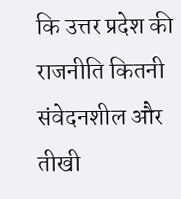कि उत्तर प्रदेश की राजनीति कितनी संवेदनशील और तीखी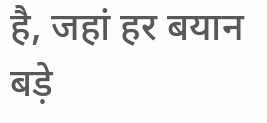है, जहां हर बयान बड़े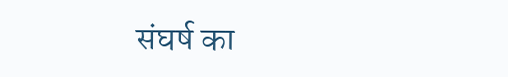संघर्ष का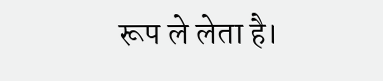रूप ले लेता है।